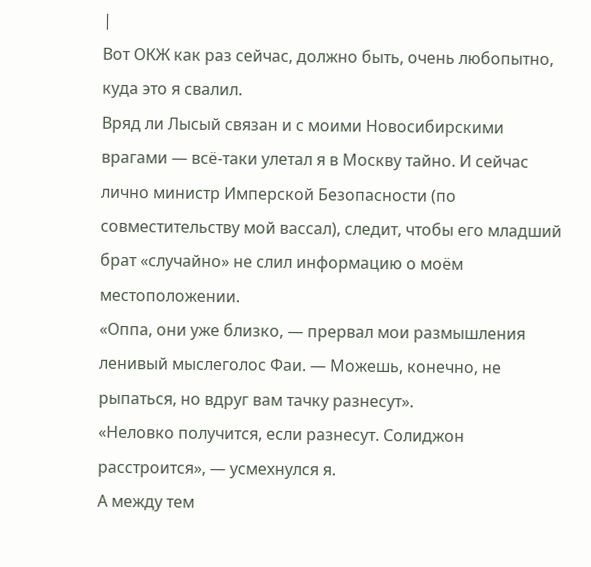|
Вот ОКЖ как раз сейчас, должно быть, очень любопытно, куда это я свалил.
Вряд ли Лысый связан и с моими Новосибирскими врагами — всё-таки улетал я в Москву тайно. И сейчас лично министр Имперской Безопасности (по совместительству мой вассал), следит, чтобы его младший брат «случайно» не слил информацию о моём местоположении.
«Оппа, они уже близко, — прервал мои размышления ленивый мыслеголос Фаи. — Можешь, конечно, не рыпаться, но вдруг вам тачку разнесут».
«Неловко получится, если разнесут. Солиджон расстроится», — усмехнулся я.
А между тем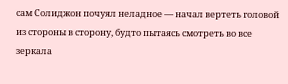сам Солиджон почуял неладное — начал вертеть головой из стороны в сторону, будто пытаясь смотреть во все зеркала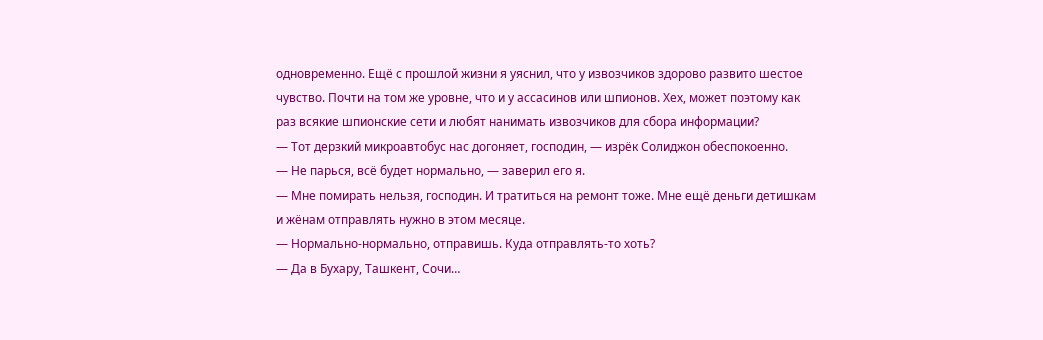одновременно. Ещё с прошлой жизни я уяснил, что у извозчиков здорово развито шестое чувство. Почти на том же уровне, что и у ассасинов или шпионов. Хех, может поэтому как раз всякие шпионские сети и любят нанимать извозчиков для сбора информации?
— Тот дерзкий микроавтобус нас догоняет, господин, — изрёк Солиджон обеспокоенно.
— Не парься, всё будет нормально, — заверил его я.
— Мне помирать нельзя, господин. И тратиться на ремонт тоже. Мне ещё деньги детишкам и жёнам отправлять нужно в этом месяце.
— Нормально-нормально, отправишь. Куда отправлять-то хоть?
— Да в Бухару, Ташкент, Сочи…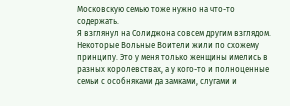Московскую семью тоже нужно на что-то содержать.
Я взглянул на Солиджона совсем другим взглядом. Некоторые Вольные Воители жили по схожему принципу. Это у меня только женщины имелись в разных королевствах, а у кого-то и полноценные семьи с особняками да замками, слугами и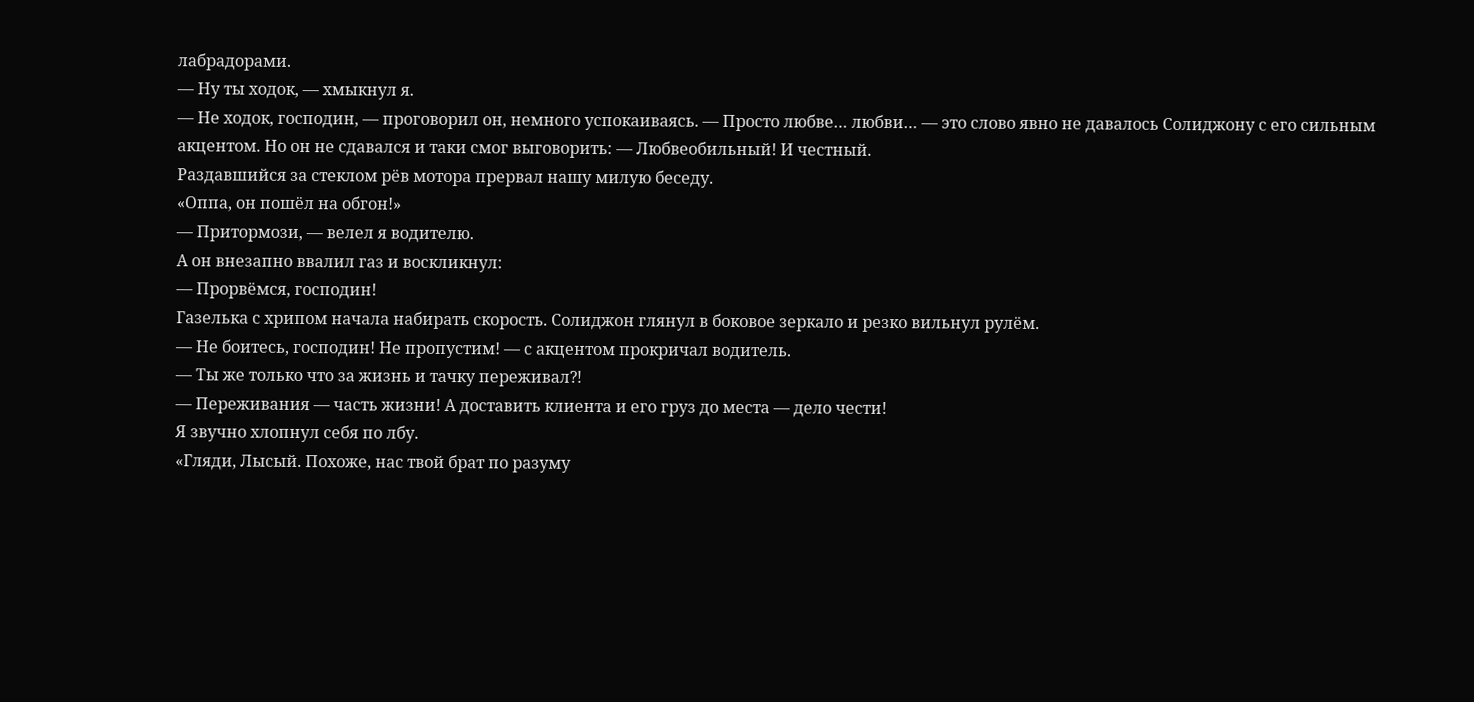лабрадорами.
— Ну ты ходок, — хмыкнул я.
— Не ходок, господин, — проговорил он, немного успокаиваясь. — Просто любве… любви… — это слово явно не давалось Солиджону с его сильным акцентом. Но он не сдавался и таки смог выговорить: — Любвеобильный! И честный.
Раздавшийся за стеклом рёв мотора прервал нашу милую беседу.
«Оппа, он пошёл на обгон!»
— Притормози, — велел я водителю.
А он внезапно ввалил газ и воскликнул:
— Прорвёмся, господин!
Газелька с хрипом начала набирать скорость. Солиджон глянул в боковое зеркало и резко вильнул рулём.
— Не боитесь, господин! Не пропустим! — с акцентом прокричал водитель.
— Ты же только что за жизнь и тачку переживал⁈
— Переживания — часть жизни! А доставить клиента и его груз до места — дело чести!
Я звучно хлопнул себя по лбу.
«Гляди, Лысый. Похоже, нас твой брат по разуму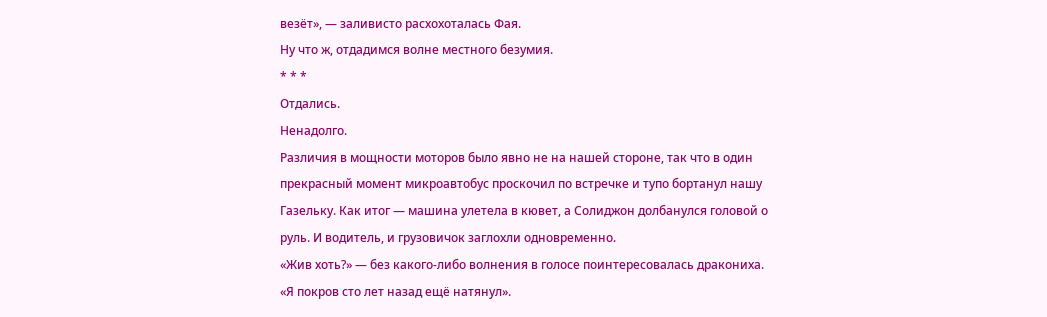везёт», — заливисто расхохоталась Фая.
Ну что ж, отдадимся волне местного безумия.
* * *
Отдались.
Ненадолго.
Различия в мощности моторов было явно не на нашей стороне, так что в один прекрасный момент микроавтобус проскочил по встречке и тупо бортанул нашу Газельку. Как итог — машина улетела в кювет, а Солиджон долбанулся головой о руль. И водитель, и грузовичок заглохли одновременно.
«Жив хоть?» — без какого-либо волнения в голосе поинтересовалась дракониха.
«Я покров сто лет назад ещё натянул».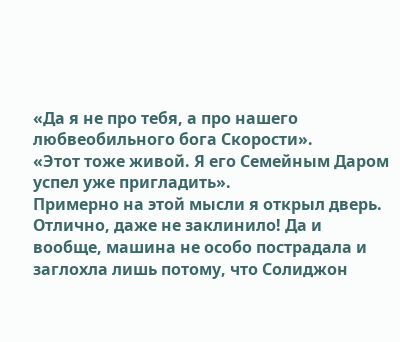«Да я не про тебя, а про нашего любвеобильного бога Скорости».
«Этот тоже живой. Я его Семейным Даром успел уже пригладить».
Примерно на этой мысли я открыл дверь. Отлично, даже не заклинило! Да и вообще, машина не особо пострадала и заглохла лишь потому, что Солиджон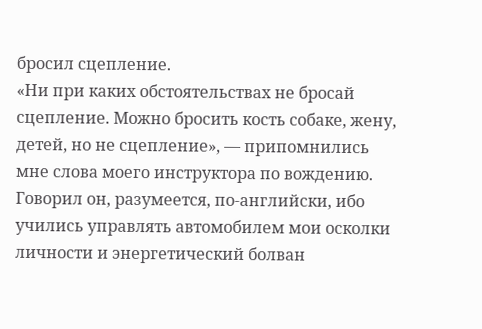бросил сцепление.
«Ни при каких обстоятельствах не бросай сцепление. Можно бросить кость собаке, жену, детей, но не сцепление», — припомнились мне слова моего инструктора по вождению. Говорил он, разумеется, по-английски, ибо учились управлять автомобилем мои осколки личности и энергетический болван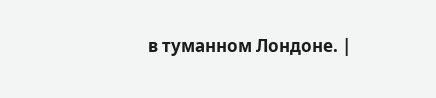в туманном Лондоне. |